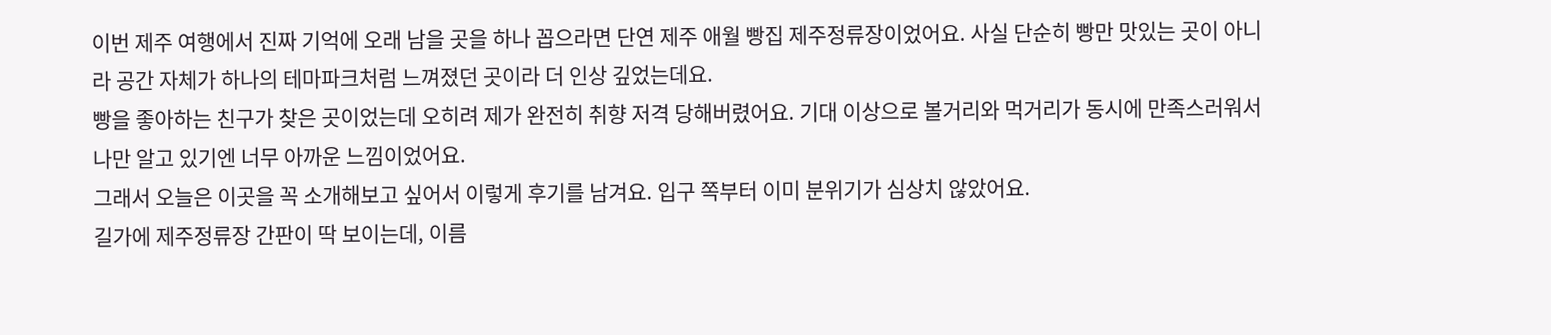이번 제주 여행에서 진짜 기억에 오래 남을 곳을 하나 꼽으라면 단연 제주 애월 빵집 제주정류장이었어요. 사실 단순히 빵만 맛있는 곳이 아니라 공간 자체가 하나의 테마파크처럼 느껴졌던 곳이라 더 인상 깊었는데요.
빵을 좋아하는 친구가 찾은 곳이었는데 오히려 제가 완전히 취향 저격 당해버렸어요. 기대 이상으로 볼거리와 먹거리가 동시에 만족스러워서 나만 알고 있기엔 너무 아까운 느낌이었어요.
그래서 오늘은 이곳을 꼭 소개해보고 싶어서 이렇게 후기를 남겨요. 입구 쪽부터 이미 분위기가 심상치 않았어요.
길가에 제주정류장 간판이 딱 보이는데, 이름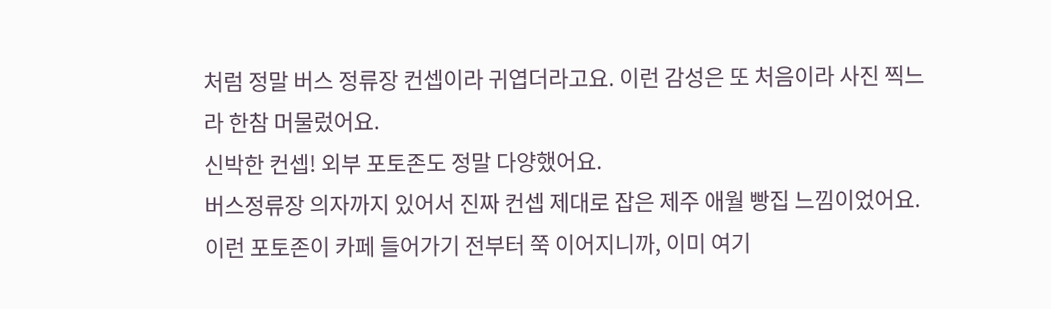처럼 정말 버스 정류장 컨셉이라 귀엽더라고요. 이런 감성은 또 처음이라 사진 찍느라 한참 머물렀어요.
신박한 컨셉! 외부 포토존도 정말 다양했어요.
버스정류장 의자까지 있어서 진짜 컨셉 제대로 잡은 제주 애월 빵집 느낌이었어요. 이런 포토존이 카페 들어가기 전부터 쭉 이어지니까, 이미 여기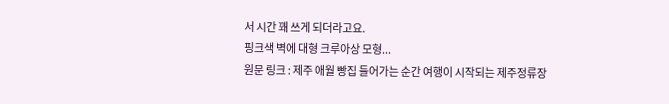서 시간 꽤 쓰게 되더라고요.
핑크색 벽에 대형 크루아상 모형...
원문 링크 : 제주 애월 빵집 들어가는 순간 여행이 시작되는 제주정류장